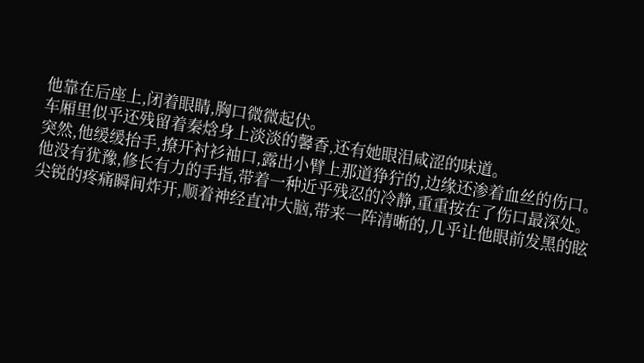他靠在后座上,闭着眼睛,胸口微微起伏。
车厢里似乎还残留着秦焓身上淡淡的馨香,还有她眼泪咸涩的味道。
突然,他缓缓抬手,撩开衬衫袖口,露出小臂上那道狰狞的,边缘还渗着血丝的伤口。
他没有犹豫,修长有力的手指,带着一种近乎残忍的冷静,重重按在了伤口最深处。
尖锐的疼痛瞬间炸开,顺着神经直冲大脑,带来一阵清晰的,几乎让他眼前发黑的眩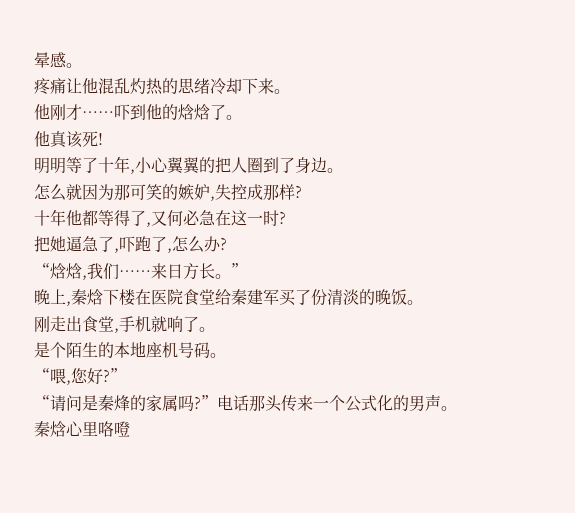晕感。
疼痛让他混乱灼热的思绪冷却下来。
他刚才……吓到他的焓焓了。
他真该死!
明明等了十年,小心翼翼的把人圈到了身边。
怎么就因为那可笑的嫉妒,失控成那样?
十年他都等得了,又何必急在这一时?
把她逼急了,吓跑了,怎么办?
“焓焓,我们……来日方长。”
晚上,秦焓下楼在医院食堂给秦建军买了份清淡的晚饭。
刚走出食堂,手机就响了。
是个陌生的本地座机号码。
“喂,您好?”
“请问是秦烽的家属吗?”电话那头传来一个公式化的男声。
秦焓心里咯噔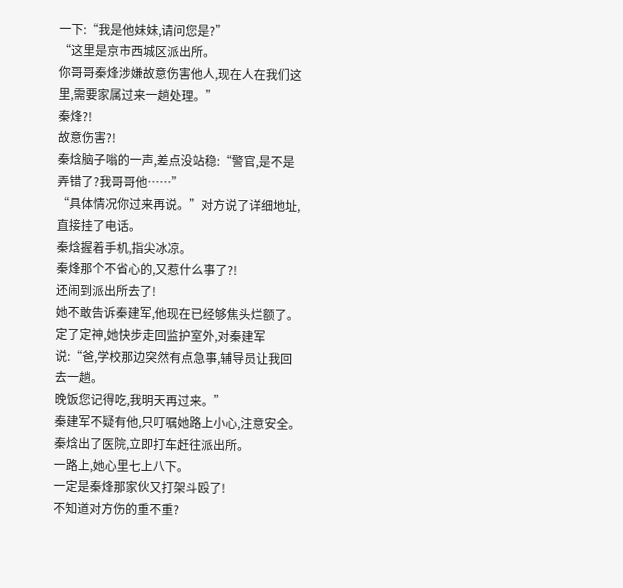一下:“我是他妹妹,请问您是?”
“这里是京市西城区派出所。
你哥哥秦烽涉嫌故意伤害他人,现在人在我们这里,需要家属过来一趟处理。”
秦烽?!
故意伤害?!
秦焓脑子嗡的一声,差点没站稳:“警官,是不是弄错了?我哥哥他……”
“具体情况你过来再说。”对方说了详细地址,直接挂了电话。
秦焓握着手机,指尖冰凉。
秦烽那个不省心的,又惹什么事了?!
还闹到派出所去了!
她不敢告诉秦建军,他现在已经够焦头烂额了。
定了定神,她快步走回监护室外,对秦建军说:“爸,学校那边突然有点急事,辅导员让我回去一趟。
晚饭您记得吃,我明天再过来。”
秦建军不疑有他,只叮嘱她路上小心,注意安全。
秦焓出了医院,立即打车赶往派出所。
一路上,她心里七上八下。
一定是秦烽那家伙又打架斗殴了!
不知道对方伤的重不重?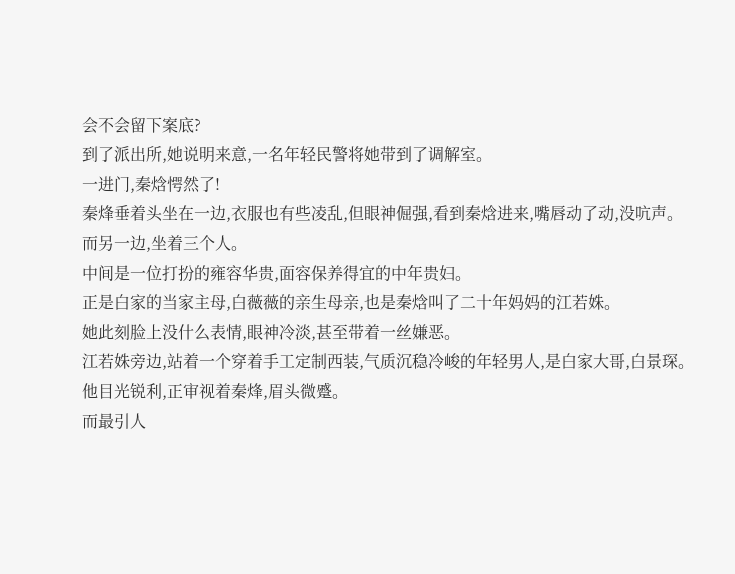会不会留下案底?
到了派出所,她说明来意,一名年轻民警将她带到了调解室。
一进门,秦焓愕然了!
秦烽垂着头坐在一边,衣服也有些凌乱,但眼神倔强,看到秦焓进来,嘴唇动了动,没吭声。
而另一边,坐着三个人。
中间是一位打扮的雍容华贵,面容保养得宜的中年贵妇。
正是白家的当家主母,白薇薇的亲生母亲,也是秦焓叫了二十年妈妈的江若姝。
她此刻脸上没什么表情,眼神冷淡,甚至带着一丝嫌恶。
江若姝旁边,站着一个穿着手工定制西装,气质沉稳冷峻的年轻男人,是白家大哥,白景琛。
他目光锐利,正审视着秦烽,眉头微蹙。
而最引人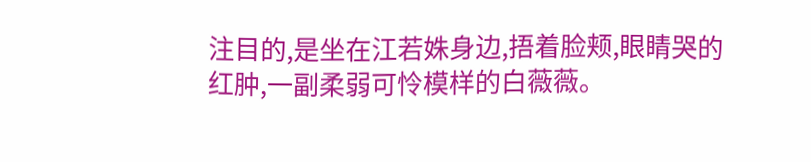注目的,是坐在江若姝身边,捂着脸颊,眼睛哭的红肿,一副柔弱可怜模样的白薇薇。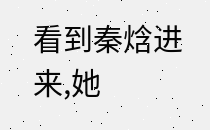看到秦焓进来,她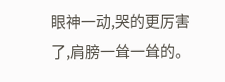眼神一动,哭的更厉害了,肩膀一耸一耸的。